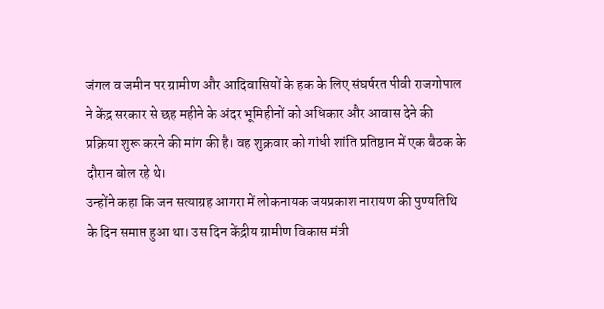जंगल व जमीन पर ग्रामीण और आदिवासियों के हक के लिए संघर्षरत पीवी राजगोपाल ने केंद्र सरकार से छह महीने के अंदर भूमिहीनों को अधिकार और आवास देने की प्रक्रिया शुरू करने की मांग की है। वह शुक्रवार को गांधी शांति प्रतिष्ठान में एक बैठक के दौरान बोल रहे थे।
उन्होंने कहा कि जन सत्याग्रह आगरा में लोकनायक जयप्रकाश नारायण की पुण्यतिथि के दिन समाप्त हुआ था। उस दिन केंद्रीय ग्रामीण विकास मंत्री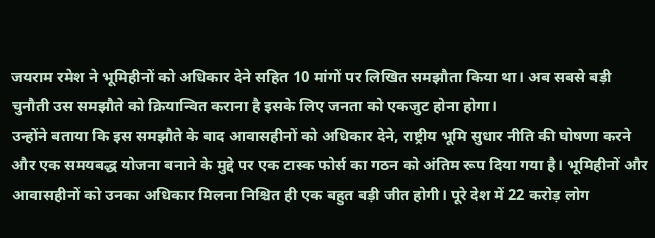जयराम रमेश ने भूमिहीनों को अधिकार देने सहित 10 मांगों पर लिखित समझौता किया था। अब सबसे बड़ी चुनौती उस समझौते को क्रियान्वित कराना है इसके लिए जनता को एकजुट होना होगा।
उन्होंने बताया कि इस समझौते के बाद आवासहीनों को अधिकार देने, राष्ट्रीय भूमि सुधार नीति की घोषणा करने और एक समयबद्ध योजना बनाने के मुद्दे पर एक टास्क फोर्स का गठन को अंतिम रूप दिया गया है। भूमिहीनों और आवासहीनों को उनका अधिकार मिलना निश्चित ही एक बहुत बड़ी जीत होगी। पूरे देश में 22 करोड़ लोग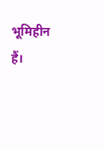भूमिहीन हैं।